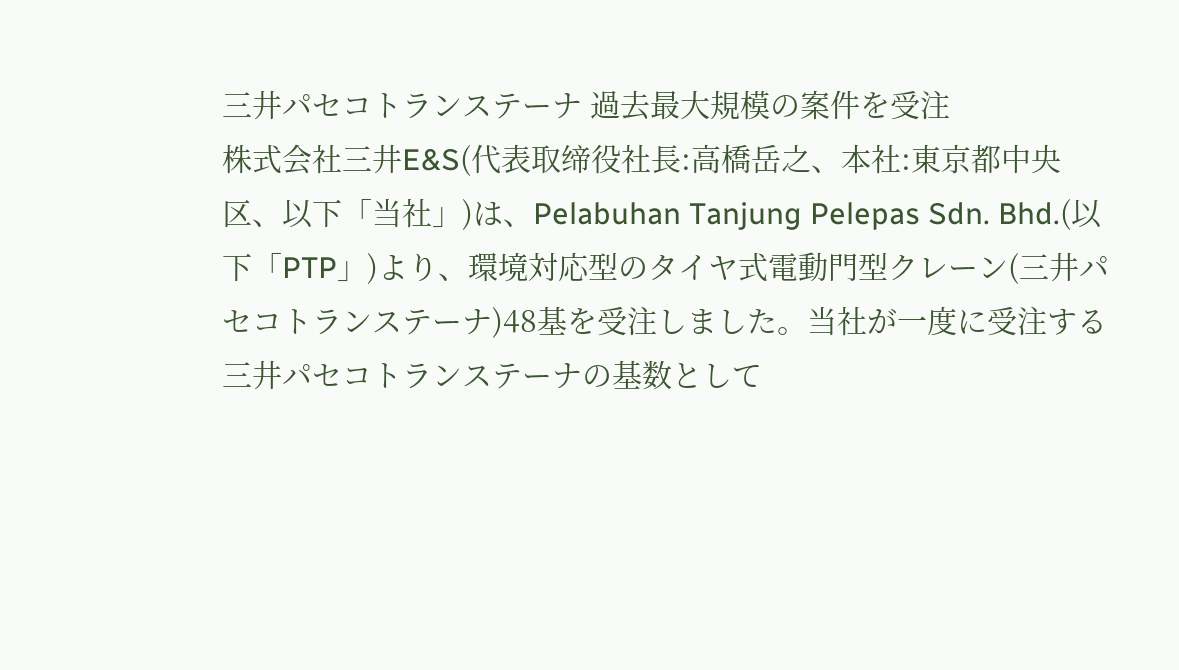三井パセコトランステーナ 過去最大規模の案件を受注
株式会社三井E&S(代表取缔役社長:高橋岳之、本社:東京都中央区、以下「当社」)は、Pelabuhan Tanjung Pelepas Sdn. Bhd.(以下「PTP」)より、環境対応型のタイヤ式電動門型クレーン(三井パセコトランステーナ)48基を受注しました。当社が一度に受注する三井パセコトランステーナの基数として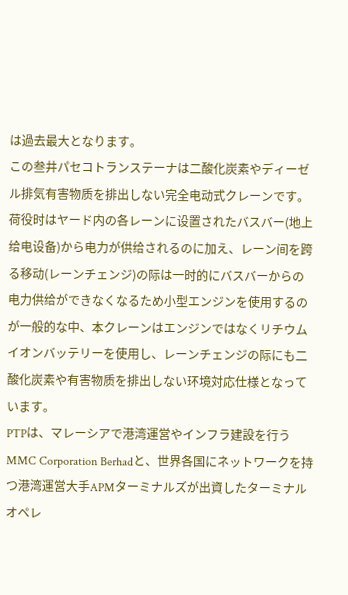は過去最大となります。
この叁井パセコトランステーナは二酸化炭素やディーゼル排気有害物质を排出しない完全电动式クレーンです。荷役时はヤード内の各レーンに设置されたバスバー(地上给电设备)から电力が供给されるのに加え、レーン间を跨る移动(レーンチェンジ)の际は一时的にバスバーからの电力供给ができなくなるため小型エンジンを使用するのが一般的な中、本クレーンはエンジンではなくリチウムイオンバッテリーを使用し、レーンチェンジの际にも二酸化炭素や有害物质を排出しない环境対応仕様となっています。
PTPは、マレーシアで港湾運営やインフラ建設を行うMMC Corporation Berhadと、世界各国にネットワークを持つ港湾運営大手APMターミナルズが出資したターミナルオペレ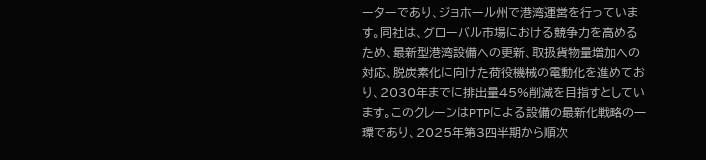ーターであり、ジョホール州で港湾運営を行っています。同社は、グローバル市場における競争力を高めるため、最新型港湾設備への更新、取扱貨物量増加への対応、脱炭素化に向けた荷役機械の電動化を進めており、2030年までに排出量45%削減を目指すとしています。このクレーンはPTPによる設備の最新化戦略の一環であり、2025年第3四半期から順次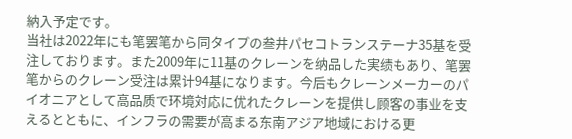納入予定です。
当社は2022年にも笔罢笔から同タイプの叁井パセコトランステーナ35基を受注しております。また2009年に11基のクレーンを纳品した実绩もあり、笔罢笔からのクレーン受注は累计94基になります。今后もクレーンメーカーのパイオニアとして高品质で环境対応に优れたクレーンを提供し顾客の事业を支えるとともに、インフラの需要が高まる东南アジア地域における更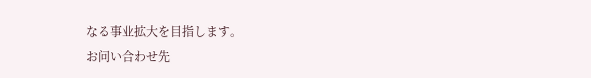なる事业拡大を目指します。
お问い合わせ先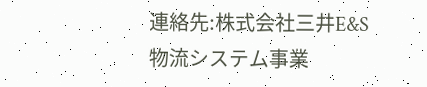連絡先:株式会社三井E&S 物流システム事業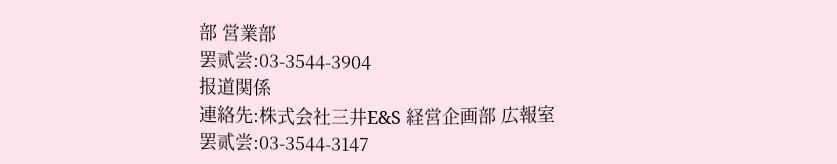部 営業部
罢贰尝:03-3544-3904
报道関係
連絡先:株式会社三井E&S 経営企画部 広報室
罢贰尝:03-3544-3147